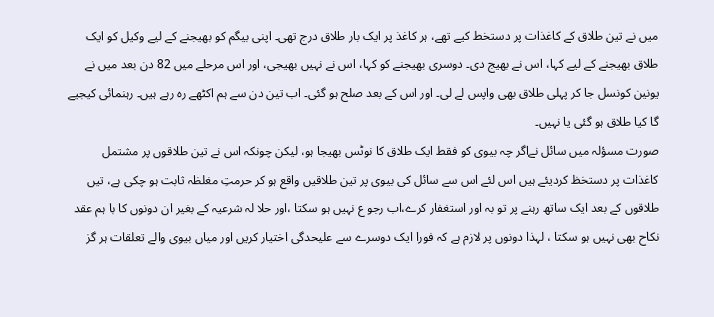میں نے تین طلاق کے کاغذات پر دستخط کیے تھے، ہر کاغذ پر ایک بار طلاق درج تھی۔ اپنی بیگم کو بھیجنے کے لیے وکیل کو ایک طلاق بھیجنے کے لیے کہا، اس نے بھیج دی۔ دوسری بھیجنے کو کہا، اس نے نہیں بھیجی، اور اس مرحلے میں 82 دن بعد میں نے یونین کونسل جا کر پہلی طلاق بھی واپس لے لی۔ اور اس کے بعد صلح ہو گئی۔ اب تین دن سے ہم اکٹھے رہ رہے ہیں۔ رہنمائی کیجیے گا کیا طلاق ہو گئی یا نہیں۔
صورت مسؤلہ میں سائل نےاگر چہ بیوی کو فقط ایک طلاق کا نوٹس بھیجا ہو، لیکن چونکہ اس نے تین طلاقوں پر مشتمل کاغذات پر دستخظ کردیئے ہیں اس لئے اس سے سائل کی بیوی پر تین طلاقیں واقع ہو کر حرمتِ مغلظہ ثابت ہو چکی ہے، تیں طلاقوں کے بعد ایک ساتھ رہنے پر تو بہ اور استغفار کرے،اب رجو ع نہیں ہو سکتا ،اور حلا لہ شرعیہ کے بغیر ان دونوں کا با ہم عقد نکاح بھی نہیں ہو سکتا ، لہذا دونوں پر لازم ہے کہ فورا ایک دوسرے سے علیحدگی اختیار کریں اور میاں بیوی والے تعلقات ہر گز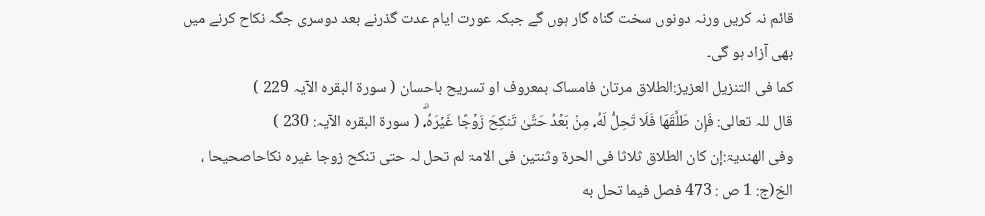قائم نہ کریں ورنہ دونوں سخت گناہ گار ہوں گے جبکہ عورت ایام عدت گذرنے بعد دوسری جگہ نکاح کرنے میں بھی آزاد ہو گی۔
کما فی التنزیل العزیز:الطلاق مرتان فامساک بمعروف او تسریح باحسان ( سورۃ البقرہ الآیہ 229 )
قال للہ تعالی: فَإِن طَلَّقَهَا فَلَا تَحِلُّ لَهُۥ مِنۢ بَعۡدُ حَتَّىٰ تَنكِحَ زَوۡجًا غَيۡرَهُۥۗ ( سورۃ البقرہ الآیہ: 230 )
وفی الھندیۃ:إن کان الطلاق ثلاثا فی الحرۃ وثنتین فی الامۃ لم تحل لہ حتی تنکح زوجا غیرہ نکاحاصحیحا ، الخ(ج: 1 ص : 473 فصل فيما تحل به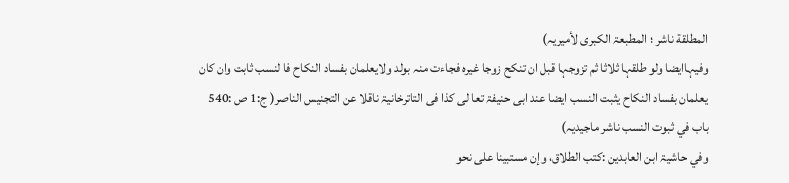المطلقة ناشر ؛ المطبعۃ الکبری لأمیریہ)
وفیہاایضا ولو طلقہا ثلاثا ثم تزوجہا قبل ان تنکح زوجا غیرہ فجاءت منہ بولد ولایعلمان بفساد النکاح فا لنسب ثابت وان کان یعلمان بفساد النکاح یثبت النسب ایضا عند ابی حنیفۃ تعا لی کذا فی التاترخانیۃ ناقلا عن التجنیس الناصر( ج:1 ص :540 باب في ثبوت النسب ناشر ماجیدیہ)
وفي حاشیۃ ابن العابدین :كتب الطلاق، وإن مستبينا على نحو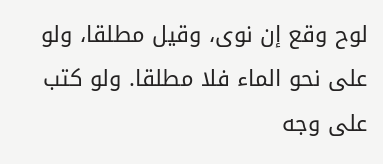لوح وقع إن نوى، وقيل مطلقا، ولو على نحو الماء فلا مطلقا. ولو كتب على وجه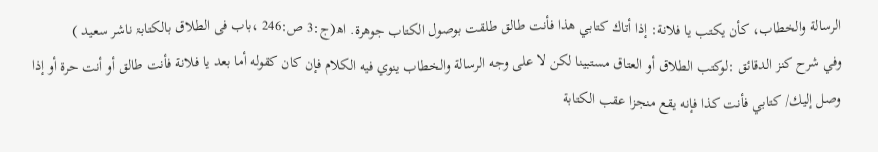الرسالة والخطاب، كأن يكتب يا فلانة: إذا أتاك كتابي هذا فأنت طالق طلقت بوصول الكتاب جوهرة. اھ(ج:3 ص:246 ،باب فی الطلاق بالکتابۃ ناشر سعید )
وفي شرح کنز الدقائق :لوكتب الطلاق أو العتاق مستبينا لكن لا على وجه الرسالة والخطاب ينوي فيه الكلام فإن كان كقوله أما بعد يا فلانة فأنت طالق أو أنت حرة أو إذا وصل إليك/ كتابي فأنت كذا فإنه يقع منجزا عقب الكتابة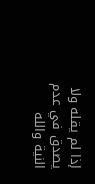إذا لم يقله ولا يصدق في عدم النية والله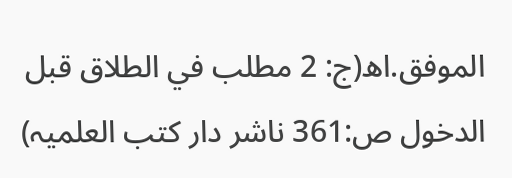الموفق.اھ(ج: 2 مطلب في الطلاق قبل الدخول ص:361 ناشر دار کتب العلمیہ)